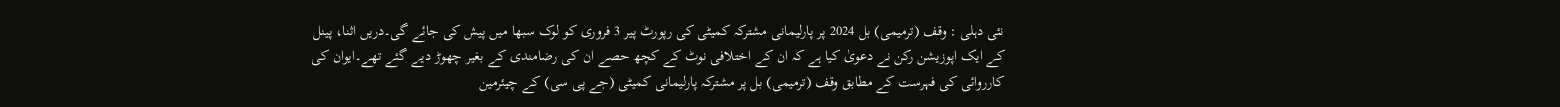نئی دہلی : وقف (ترمیمی) بل 2024 پر پارلیمانی مشترکہ کمیٹی کی رپورٹ پیر 3 فروری کو لوک سبھا میں پیش کی جائے گی۔دریں اثنا، پینل کے ایک اپوزیشن رکن نے دعویٰ کیا ہے کہ ان کے اختلافی نوٹ کے کچھ حصے ان کی رضامندی کے بغیر چھوڑ دیے گئے تھے۔ایوان کی کارروائی کی فہرست کے مطابق وقف (ترمیمی) بل پر مشترکہ پارلیمانی کمیٹی (جے پی سی) کے چیئرمین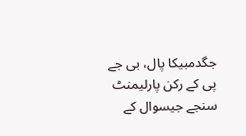جگدمبیکا پال، بی جے پی کے رکن پارلیمنٹ سنجے جیسوال کے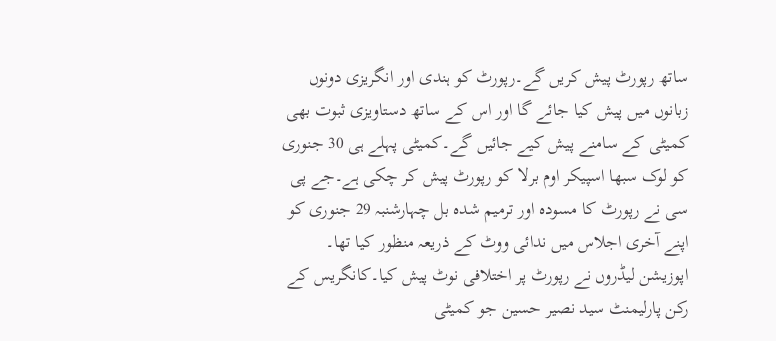ساتھ رپورٹ پیش کریں گے۔رپورٹ کو ہندی اور انگریزی دونوں زبانوں میں پیش کیا جائے گا اور اس کے ساتھ دستاویزی ثبوت بھی کمیٹی کے سامنے پیش کیے جائیں گے۔کمیٹی پہلے ہی 30 جنوری کو لوک سبھا اسپیکر اوم برلا کو رپورٹ پیش کر چکی ہے۔جے پی سی نے رپورٹ کا مسودہ اور ترمیم شدہ بل چہارشنبہ 29 جنوری کو اپنے آخری اجلاس میں ندائی ووٹ کے ذریعہ منظور کیا تھا۔ اپوزیشن لیڈروں نے رپورٹ پر اختلافی نوٹ پیش کیا۔کانگریس کے رکن پارلیمنٹ سید نصیر حسین جو کمیٹی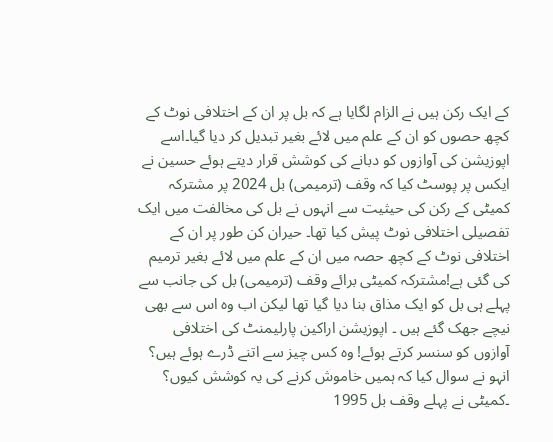کے ایک رکن ہیں نے الزام لگایا ہے کہ بل پر ان کے اختلافی نوٹ کے کچھ حصوں کو ان کے علم میں لائے بغیر تبدیل کر دیا گیا۔اسے اپوزیشن کی آوازوں کو دبانے کی کوشش قرار دیتے ہوئے حسین نے ایکس پر پوسٹ کیا کہ وقف (ترمیمی) بل 2024 پر مشترکہ کمیٹی کے رکن کی حیثیت سے انہوں نے بل کی مخالفت میں ایک تفصیلی اختلافی نوٹ پیش کیا تھا۔ حیران کن طور پر ان کے اختلافی نوٹ کے کچھ حصہ میں ان کے علم میں لائے بغیر ترمیم کی گئی ہے!مشترکہ کمیٹی برائے وقف (ترمیمی) بل کی جانب سے پہلے ہی بل کو ایک مذاق بنا دیا گیا تھا لیکن اب وہ اس سے بھی نیچے جھک گئے ہیں ۔ اپوزیشن اراکین پارلیمنٹ کی اختلافی آوازوں کو سنسر کرتے ہوئے! وہ کس چیز سے اتنے ڈرے ہوئے ہیں؟ انہو نے سوال کیا کہ ہمیں خاموش کرنے کی یہ کوشش کیوں؟ ۔کمیٹی نے پہلے وقف بل 1995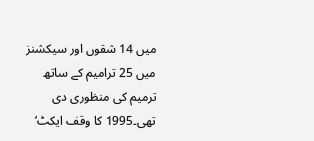میں 14 شقوں اور سیکشنز میں 25 ترامیم کے ساتھ ترمیم کی منظوری دی تھی۔1995 کا وقف ایکٹ‘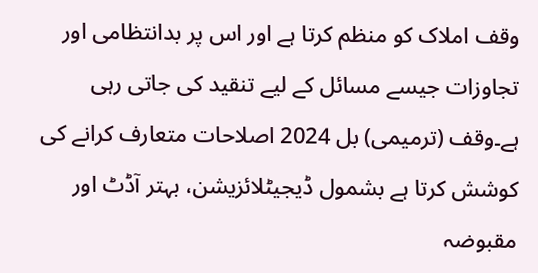وقف املاک کو منظم کرتا ہے اور اس پر بدانتظامی اور تجاوزات جیسے مسائل کے لیے تنقید کی جاتی رہی ہے۔وقف (ترمیمی) بل 2024 اصلاحات متعارف کرانے کی کوشش کرتا ہے بشمول ڈیجیٹلائزیشن، بہتر آڈٹ اور مقبوضہ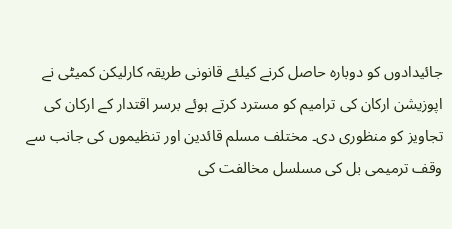جائیدادوں کو دوبارہ حاصل کرنے کیلئے قانونی طریقہ کارلیکن کمیٹی نے اپوزیشن ارکان کی ترامیم کو مسترد کرتے ہوئے برسر اقتدار کے ارکان کی تجاویز کو منظوری دی۔ مختلف مسلم قائدین اور تنظیموں کی جانب سے وقف ترمیمی بل کی مسلسل مخالفت کی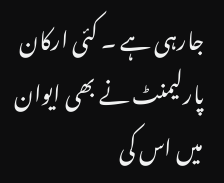جارہی ہے ۔ کئی ارکان پارلیمنٹ نے بھی ایوان میں اس کی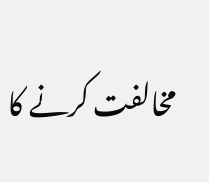مخالفت کرنے کا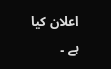اعلان کیا ہے ۔